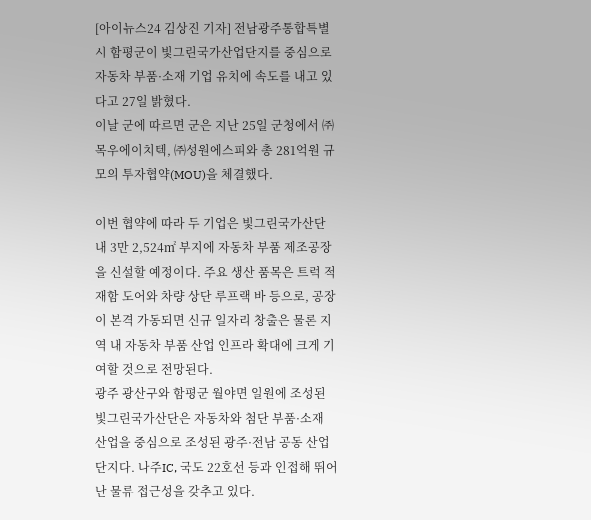[아이뉴스24 김상진 기자] 전남광주통합특별시 함평군이 빛그린국가산업단지를 중심으로 자동차 부품·소재 기업 유치에 속도를 내고 있다고 27일 밝혔다.
이날 군에 따르면 군은 지난 25일 군청에서 ㈜목우에이치텍, ㈜성원에스피와 총 281억원 규모의 투자협약(MOU)을 체결했다.

이번 협약에 따라 두 기업은 빛그린국가산단 내 3만 2,524㎡ 부지에 자동차 부품 제조공장을 신설할 예정이다. 주요 생산 품목은 트럭 적재함 도어와 차량 상단 루프랙 바 등으로, 공장이 본격 가동되면 신규 일자리 창출은 물론 지역 내 자동차 부품 산업 인프라 확대에 크게 기여할 것으로 전망된다.
광주 광산구와 함평군 월야면 일원에 조성된 빛그린국가산단은 자동차와 첨단 부품·소재 산업을 중심으로 조성된 광주·전남 공동 산업단지다. 나주IC, 국도 22호선 등과 인접해 뛰어난 물류 접근성을 갖추고 있다.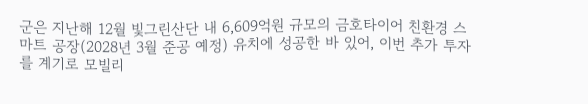군은 지난해 12월 빛그린산단 내 6,609억원 규모의 금호타이어 친환경 스마트 공장(2028년 3월 준공 예정) 유치에 성공한 바 있어, 이번 추가 투자를 계기로 모빌리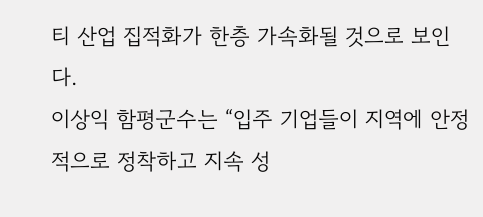티 산업 집적화가 한층 가속화될 것으로 보인다.
이상익 함평군수는 “입주 기업들이 지역에 안정적으로 정착하고 지속 성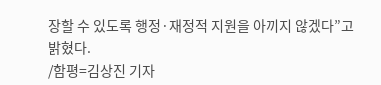장할 수 있도록 행정·재정적 지원을 아끼지 않겠다”고 밝혔다.
/함평=김상진 기자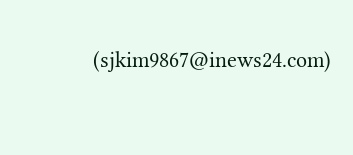(sjkim9867@inews24.com)